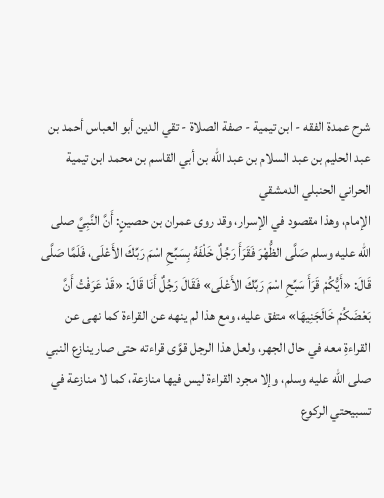شرح عمدة الفقه - ابن تيمية - صفة الصلاة - تقي الدين أبو العباس أحمد بن عبد الحليم بن عبد السلام بن عبد الله بن أبي القاسم بن محمد ابن تيمية الحراني الحنبلي الدمشقي
الإمام، وهذا مقصود في الإسرار، وقد روى عمران بن حصينٍ: أَنَّ النَّبِيَّ صلى الله عليه وسلم صَلَّى الظُّهْرَ فَقَرَأَ رَجُلٌ خَلْفَهُ بِسَبِّحِ اسْمَ رَبِّكَ الأَعْلَى، فَلَمَّا صَلَّى قَالَ: «أَيُّكُمْ قَرَأَ سَبِّحِ اسْمَ رَبِّكَ الأَعْلَى» فَقَالَ رَجُلٌ أَنَا قَالَ: «قَدْ عَرَفْتُ أَنَّ بَعْضَكُمْ خَالَجَنِيهَا» متفق عليه، ومع هذا لم ينهه عن القراءة كما نهى عن القراءةِ معه في حال الجهر، ولعل هذا الرجل قوَّى قراءته حتى صار ينازع النبي صلى الله عليه وسلم، وإلا مجرد القراءة ليس فيها منازعة، كما لا منازعة في تسبيحتي الركوع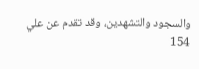والسجود والتشهدين، وقد تقدم عن علي
154